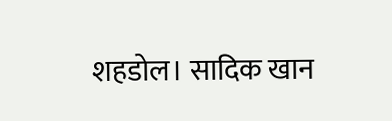शहडोल। सादिक खान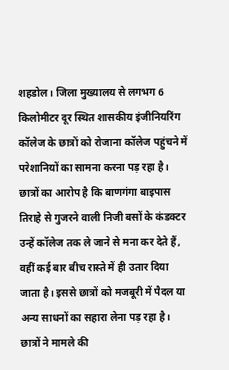शहडोल। जिला मुख्यालय से लगभग 6 किलोमीटर दूर स्थित शासकीय इंजीनियरिंग कॉलेज के छात्रों को रोजाना कॉलेज पहुंचने में परेशानियों का सामना करना पड़ रहा है। छात्रों का आरोप है कि बाणगंगा बाइपास तिराहे से गुजरने वाली निजी बसों के कंडक्टर उन्हें कॉलेज तक ले जाने से मना कर देते हैं, वहीं कई बार बीच रास्ते में ही उतार दिया जाता है। इससे छात्रों को मजबूरी में पैदल या अन्य साधनों का सहारा लेना पड़ रहा है। छात्रों ने मामले की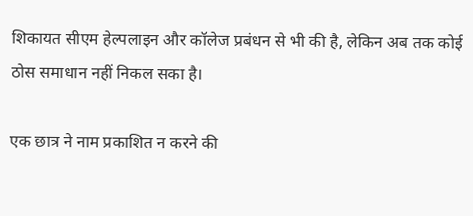शिकायत सीएम हेल्पलाइन और कॉलेज प्रबंधन से भी की है, लेकिन अब तक कोई ठोस समाधान नहीं निकल सका है।

एक छात्र ने नाम प्रकाशित न करने की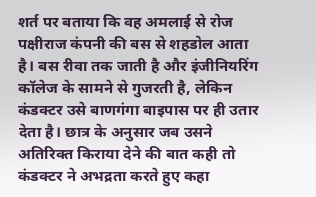शर्त पर बताया कि वह अमलाई से रोज पक्षीराज कंपनी की बस से शहडोल आता है। बस रीवा तक जाती है और इंजीनियरिंग कॉलेज के सामने से गुजरती है, लेकिन कंडक्टर उसे बाणगंगा बाइपास पर ही उतार देता है। छात्र के अनुसार जब उसने अतिरिक्त किराया देने की बात कही तो कंडक्टर ने अभद्रता करते हुए कहा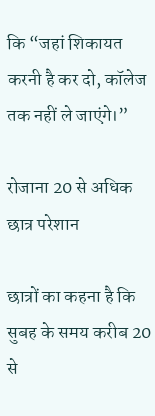कि “जहां शिकायत करनी है कर दो, कॉलेज तक नहीं ले जाएंगे।”

रोजाना 20 से अधिक छात्र परेशान

छात्रों का कहना है कि सुबह के समय करीब 20 से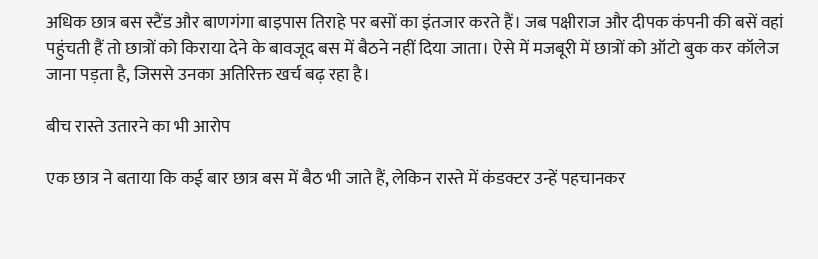अधिक छात्र बस स्टैंड और बाणगंगा बाइपास तिराहे पर बसों का इंतजार करते हैं। जब पक्षीराज और दीपक कंपनी की बसें वहां पहुंचती हैं तो छात्रों को किराया देने के बावजूद बस में बैठने नहीं दिया जाता। ऐसे में मजबूरी में छात्रों को ऑटो बुक कर कॉलेज जाना पड़ता है, जिससे उनका अतिरिक्त खर्च बढ़ रहा है।

बीच रास्ते उतारने का भी आरोप

एक छात्र ने बताया कि कई बार छात्र बस में बैठ भी जाते हैं, लेकिन रास्ते में कंडक्टर उन्हें पहचानकर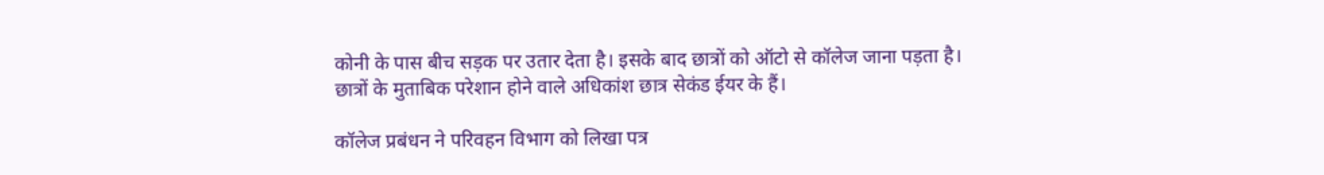कोनी के पास बीच सड़क पर उतार देता है। इसके बाद छात्रों को ऑटो से कॉलेज जाना पड़ता है। छात्रों के मुताबिक परेशान होने वाले अधिकांश छात्र सेकंड ईयर के हैं।

कॉलेज प्रबंधन ने परिवहन विभाग को लिखा पत्र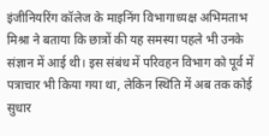इंजीनियरिंग कॉलेज के माइनिंग विभागाध्यक्ष अभिमताभ मिश्रा ने बताया कि छात्रों की यह समस्या पहले भी उनके संज्ञान में आई थी। इस संबंध में परिवहन विभाग को पूर्व में पत्राचार भी किया गया था, लेकिन स्थिति में अब तक कोई सुधार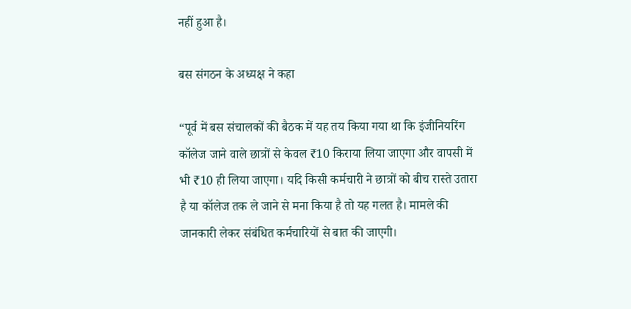नहीं हुआ है।

बस संगठन के अध्यक्ष ने कहा

“पूर्व में बस संचालकों की बैठक में यह तय किया गया था कि इंजीनियरिंग कॉलेज जाने वाले छात्रों से केवल ₹10 किराया लिया जाएगा और वापसी में भी ₹10 ही लिया जाएगा। यदि किसी कर्मचारी ने छात्रों को बीच रास्ते उतारा है या कॉलेज तक ले जाने से मना किया है तो यह गलत है। मामले की जानकारी लेकर संबंधित कर्मचारियों से बात की जाएगी।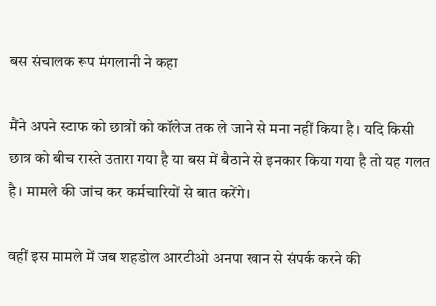बस संचालक रूप मंगलानी ने कहा

मैंने अपने स्टाफ को छात्रों को कॉलेज तक ले जाने से मना नहीं किया है। यदि किसी छात्र को बीच रास्ते उतारा गया है या बस में बैठाने से इनकार किया गया है तो यह गलत है। मामले की जांच कर कर्मचारियों से बात करेंगे।

वहीं इस मामले में जब शहडोल आरटीओ अनपा खान से संपर्क करने की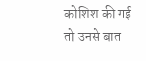कोशिश की गई तो उनसे बात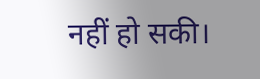नहीं हो सकी।